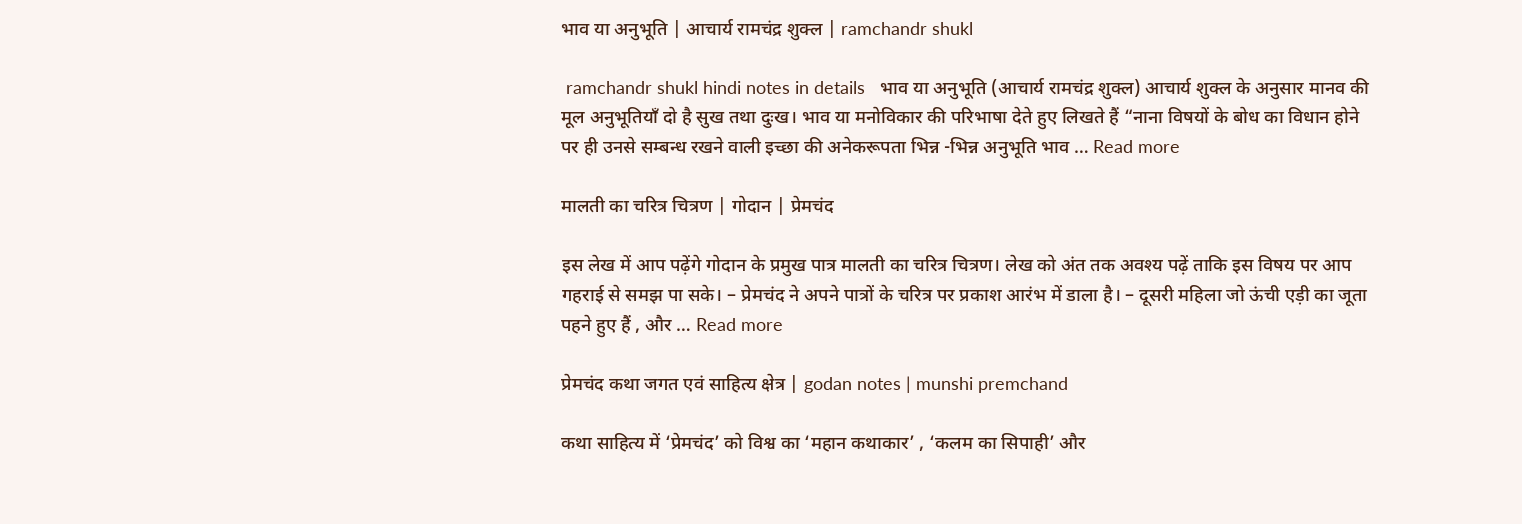भाव या अनुभूति | आचार्य रामचंद्र शुक्ल | ramchandr shukl

 ramchandr shukl hindi notes in details   भाव या अनुभूति (आचार्य रामचंद्र शुक्ल) आचार्य शुक्ल के अनुसार मानव की मूल अनुभूतियाँ दो है सुख तथा दुःख। भाव या मनोविकार की परिभाषा देते हुए लिखते हैं “नाना विषयों के बोध का विधान होने पर ही उनसे सम्बन्ध रखने वाली इच्छा की अनेकरूपता भिन्न -भिन्न अनुभूति भाव … Read more

मालती का चरित्र चित्रण | गोदान | प्रेमचंद

इस लेख में आप पढ़ेंगे गोदान के प्रमुख पात्र मालती का चरित्र चित्रण। लेख को अंत तक अवश्य पढ़ें ताकि इस विषय पर आप गहराई से समझ पा सके। – प्रेमचंद ने अपने पात्रों के चरित्र पर प्रकाश आरंभ में डाला है। – दूसरी महिला जो ऊंची एड़ी का जूता पहने हुए हैं , और … Read more

प्रेमचंद कथा जगत एवं साहित्य क्षेत्र | godan notes | munshi premchand

कथा साहित्य में ‘प्रेमचंद’ को विश्व का ‘महान कथाकार’ , ‘कलम का सिपाही’ और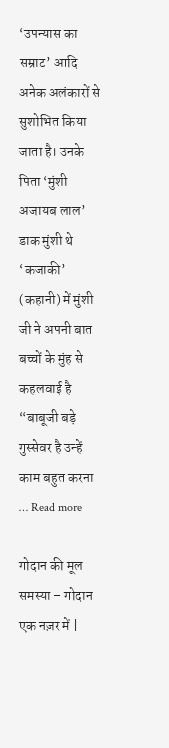‘उपन्यास का सम्राट’ आदि अनेक अलंकारों से सुशोभित किया जाता है। उनके पिता ‘मुंशी अजायब लाल’ डाक मुंशी थे ‘कजाकी’ (कहानी) में मुंशी जी ने अपनी बात बच्चों के मुंह से कहलवाई है “बाबूजी बड़े गुस्सेवर है उन्हें काम बहुत करना … Read more

गोदान की मूल समस्या – गोदान एक नज़र में |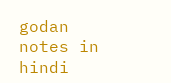godan notes in hindi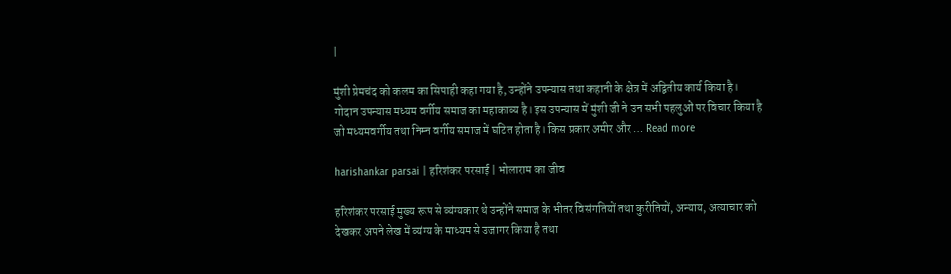|

मुंशी प्रेमचंद को कलम का सिपाही कहा गया है, उन्होंने उपन्यास तथा कहानी के क्षेत्र में अद्वितीय कार्य किया है। गोदान उपन्यास मध्यम वर्गीय समाज का महाकाव्य है। इस उपन्यास में मुंशी जी ने उन सभी पहलुओं पर विचार किया है जो मध्यमवर्गीय तथा निम्न वर्गीय समाज में घटित होता है। किस प्रकार अमीर और … Read more

harishankar parsai | हरिशंकर परसाई | भोलाराम का जीव

हरिशंकर परसाई मुख्य रूप से व्यंग्यकार थे उन्होंने समाज के भीतर विसंगतियों तथा कुरीतियों, अन्याय, अत्याचार को देखकर अपने लेख में व्यंग्य के माध्यम से उजागर किया है तथा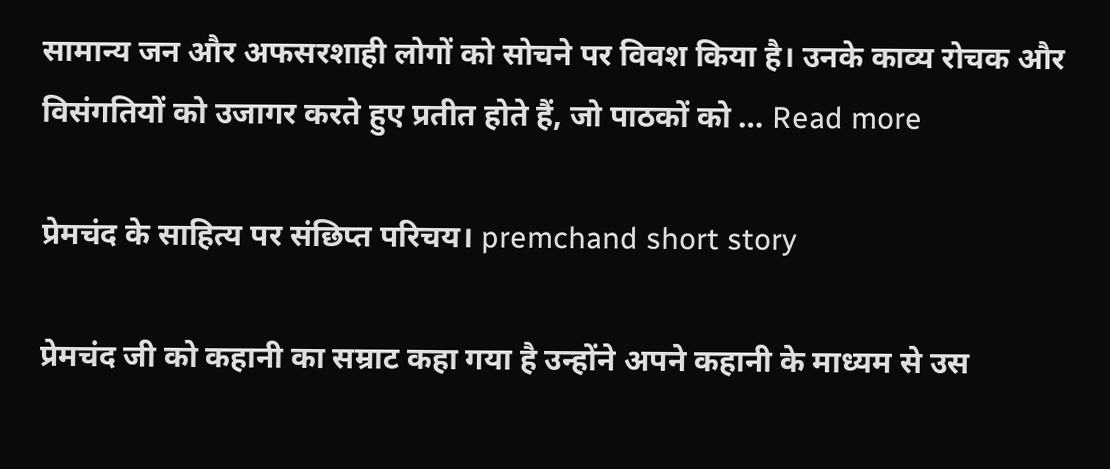सामान्य जन और अफसरशाही लोगों को सोचने पर विवश किया है। उनके काव्य रोचक और विसंगतियों को उजागर करते हुए प्रतीत होते हैं, जो पाठकों को … Read more

प्रेमचंद के साहित्य पर संछिप्त परिचय। premchand short story

प्रेमचंद जी को कहानी का सम्राट कहा गया है उन्होंने अपने कहानी के माध्यम से उस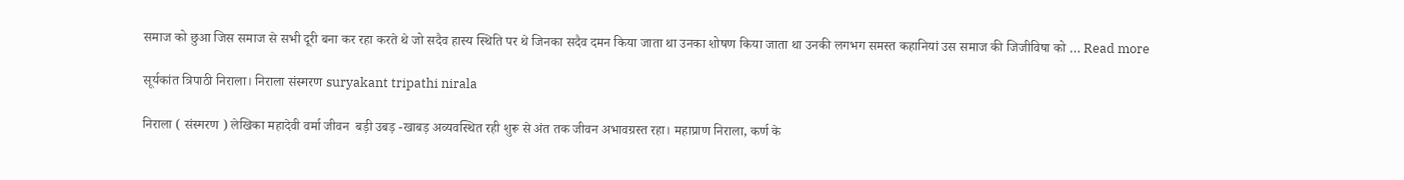समाज को छुआ जिस समाज से सभी दूरी बना कर रहा करते थे जो सदैव हास्य स्थिति पर थे जिनका सदैव दमन किया जाता था उनका शोषण किया जाता था उनकी लगभग समस्त कहानियां उस समाज की जिजीविषा को … Read more

सूर्यकांत त्रिपाठी निराला। निराला संस्मरण suryakant tripathi nirala

निराला ( संस्मरण ) लेखिका महादेवी वर्मा जीवन  बड़ी उबड़ -खाबड़ अव्यवस्थित रही शुरू से अंत तक जीवन अभावग्रस्त रहा। महाप्राण निराला, कर्ण के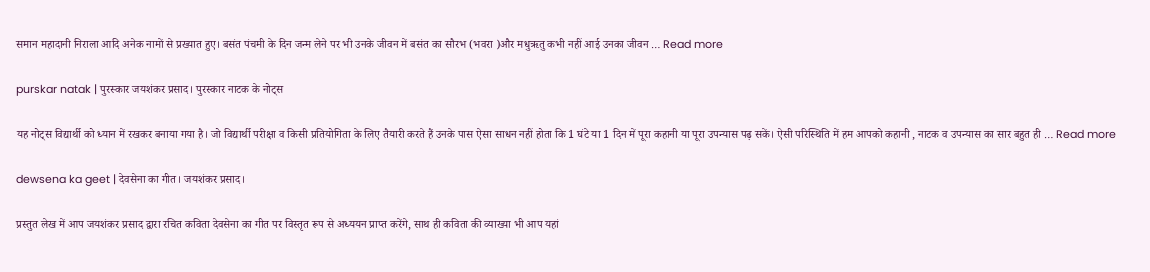समान महादानी निराला आदि अनेक नामों से प्रख्यात हुए। बसंत पंचमी के दिन जन्म लेने पर भी उनके जीवन में बसंत का सौरभ (भवरा )और मधुऋतु कभी नहीं आई उनका जीवन … Read more

purskar natak | पुरस्कार जयशंकर प्रसाद। पुरस्कार नाटक के नोट्स

यह नोट्स विद्यार्थी को ध्यान में रखकर बनाया गया है। जो विद्यार्थी परीक्षा व किसी प्रतियोगिता के लिए तैयारी करते हैं उनके पास ऐसा साधन नहीं होता कि 1 घंटे या 1 दिन में पूरा कहानी या पूरा उपन्यास पढ़ सकें। ऐसी परिस्थिति में हम आपको कहानी , नाटक व उपन्यास का सार बहुत ही … Read more

dewsena ka geet | देवसेना का गीत। जयशंकर प्रसाद।

प्रस्तुत लेख में आप जयशंकर प्रसाद द्वारा रचित कविता देवसेना का गीत पर विस्तृत रूप से अध्ययन प्राप्त करेंगे, साथ ही कविता की व्याख्या भी आप यहां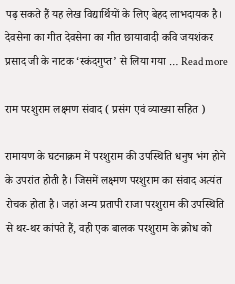पढ़ सकते हैं यह लेख विद्यार्थियों के लिए बेहद लाभदायक है। देवसेना का गीत देवसेना का गीत छायावादी कवि जयशंकर प्रसाद जी के नाटक ‘स्कंदगुप्त’ से लिया गया … Read more

राम परशुराम लक्ष्मण संवाद ( प्रसंग एवं व्याख्या सहित )

रामायण के घटनाक्रम में परशुराम की उपस्थिति धनुष भंग होने के उपरांत होती है। जिसमें लक्ष्मण परशुराम का संवाद अत्यंत रोचक होता है। जहां अन्य प्रतापी राजा परशुराम की उपस्थिति से थर-थर कांपते हैं, वही एक बालक परशुराम के क्रोध को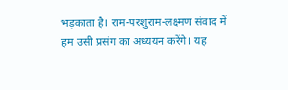भड़काता है। राम-परशुराम-लक्ष्मण संवाद में हम उसी प्रसंग का अध्ययन करेंगे। यह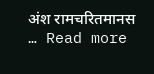अंश रामचरितमानस … Read more